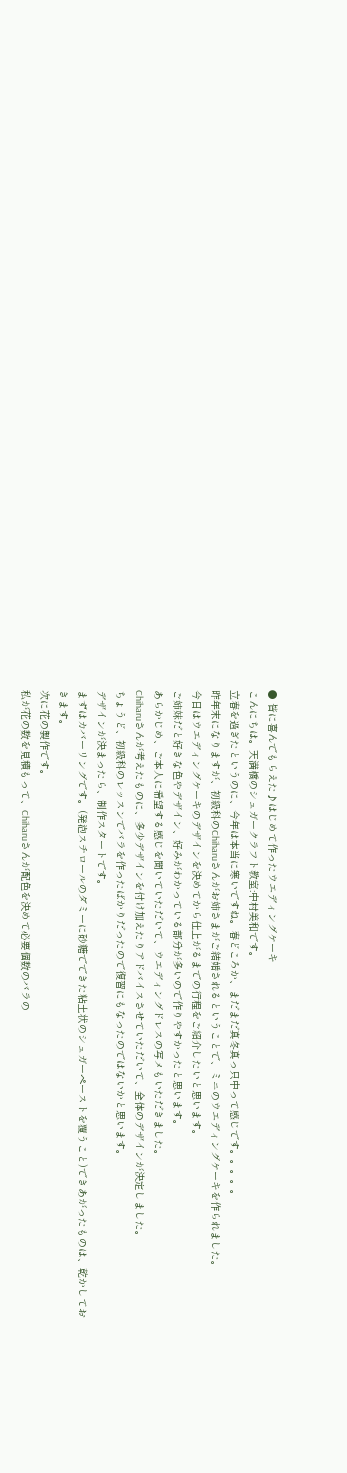● 皆に喜んでもらえた♪はじめて作ったウエディングケーキ
こんにちは。天満橋のシュガークラフト教室:中村美和です。
立春を過ぎたというのに、今年は本当に寒いですね。春どころか、まだまだ真冬真っ只中って感じです。。。。。
昨年末になりますが、初級科のChiharuさんがお姉さまがご結婚されるということで、ミニのウエディングケーキを作られました。
今日はウエディングケーキのデザインを決めてから仕上がるまでの行程をご紹介したいと思います。
ご姉妹だと好きな色やデザイン、好みがわかっている部分が多いので作りやすかったと思います。
あらかじめ、ご本人に希望する感じを聞いていただいて、ウエディングドレスの写メもいただきました。
Chiharuさんが考えたものに、多少デザインを付け加えたりアドバイスさせていただいて、全体のデザインが決定しました。
ちょうど、初級科のレッスンでバラを作ったばかりだったので復習にもなったのではないかと思います。
デザインが決まったら、制作スタートです。
まずはカバーリングです。(発泡スチロールのダミーに砂糖でできた粘土状のシュガーペーストを覆うこと)できあがったものは、乾かしておきます。
次に花の製作です。
私が花の数を見積もって、Chiharuさんが配色を決めて必要個数のバラの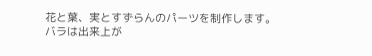花と葉、実とすずらんのパーツを制作します。
バラは出来上が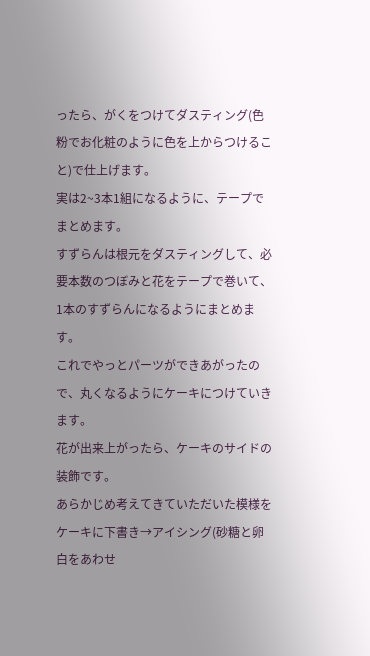ったら、がくをつけてダスティング(色粉でお化粧のように色を上からつけること)で仕上げます。
実は2~3本1組になるように、テープでまとめます。
すずらんは根元をダスティングして、必要本数のつぼみと花をテープで巻いて、1本のすずらんになるようにまとめます。
これでやっとパーツができあがったので、丸くなるようにケーキにつけていきます。
花が出来上がったら、ケーキのサイドの装飾です。
あらかじめ考えてきていただいた模様をケーキに下書き→アイシング(砂糖と卵白をあわせ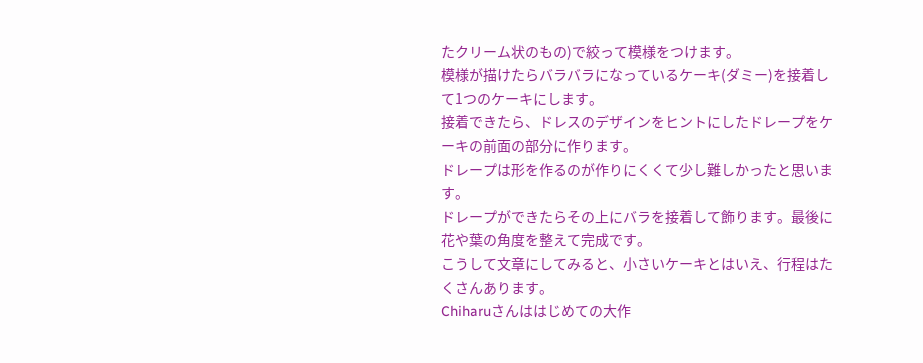たクリーム状のもの)で絞って模様をつけます。
模様が描けたらバラバラになっているケーキ(ダミー)を接着して1つのケーキにします。
接着できたら、ドレスのデザインをヒントにしたドレープをケーキの前面の部分に作ります。
ドレープは形を作るのが作りにくくて少し難しかったと思います。
ドレープができたらその上にバラを接着して飾ります。最後に花や葉の角度を整えて完成です。
こうして文章にしてみると、小さいケーキとはいえ、行程はたくさんあります。
Chiharuさんははじめての大作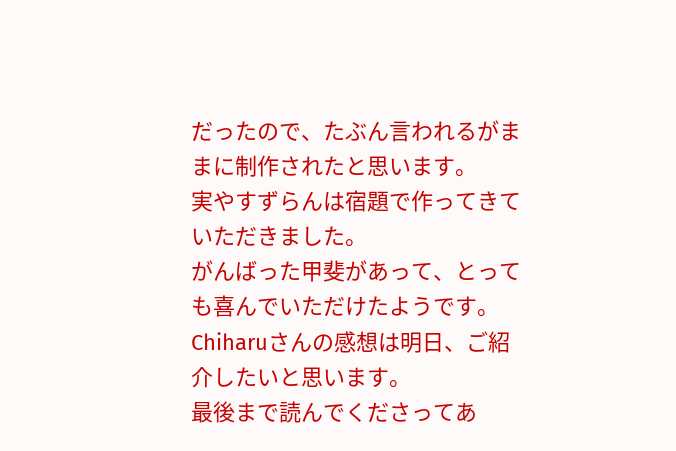だったので、たぶん言われるがままに制作されたと思います。
実やすずらんは宿題で作ってきていただきました。
がんばった甲斐があって、とっても喜んでいただけたようです。
Chiharuさんの感想は明日、ご紹介したいと思います。
最後まで読んでくださってあ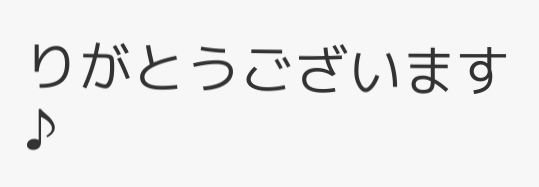りがとうございます♪